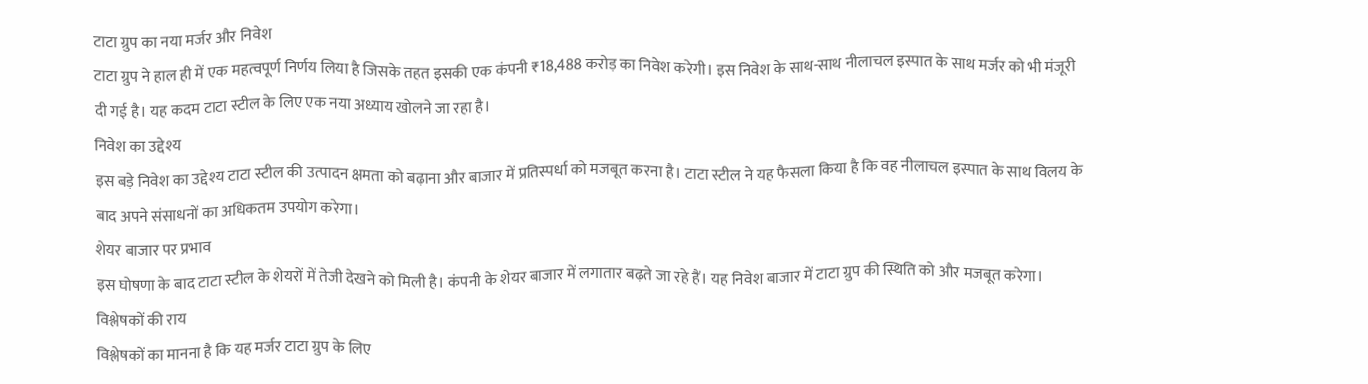टाटा ग्रुप का नया मर्जर और निवेश
टाटा ग्रुप ने हाल ही में एक महत्वपूर्ण निर्णय लिया है जिसके तहत इसकी एक कंपनी ₹18,488 करोड़ का निवेश करेगी। इस निवेश के साथ-साथ नीलाचल इस्पात के साथ मर्जर को भी मंजूरी दी गई है। यह कदम टाटा स्टील के लिए एक नया अध्याय खोलने जा रहा है।
निवेश का उद्देश्य
इस बड़े निवेश का उद्देश्य टाटा स्टील की उत्पादन क्षमता को बढ़ाना और बाजार में प्रतिस्पर्धा को मजबूत करना है। टाटा स्टील ने यह फैसला किया है कि वह नीलाचल इस्पात के साथ विलय के बाद अपने संसाधनों का अधिकतम उपयोग करेगा।
शेयर बाजार पर प्रभाव
इस घोषणा के बाद टाटा स्टील के शेयरों में तेजी देखने को मिली है। कंपनी के शेयर बाजार में लगातार बढ़ते जा रहे हैं। यह निवेश बाजार में टाटा ग्रुप की स्थिति को और मजबूत करेगा।
विश्लेषकों की राय
विश्लेषकों का मानना है कि यह मर्जर टाटा ग्रुप के लिए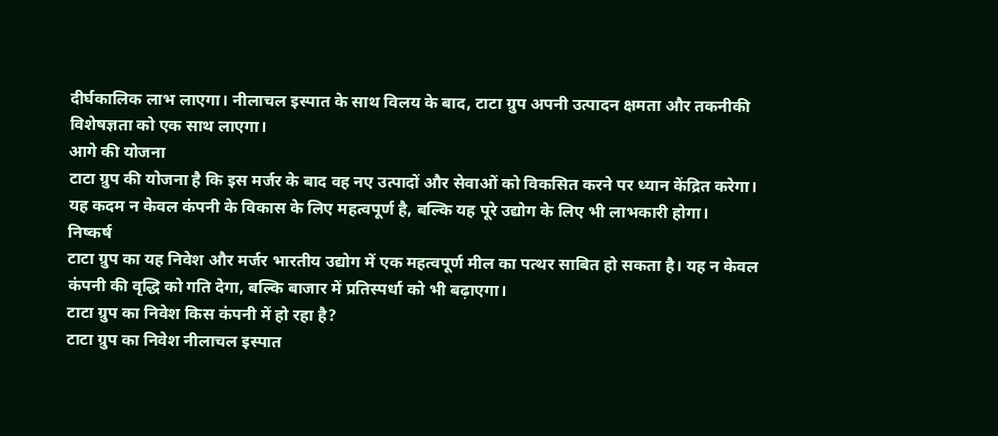दीर्घकालिक लाभ लाएगा। नीलाचल इस्पात के साथ विलय के बाद, टाटा ग्रुप अपनी उत्पादन क्षमता और तकनीकी विशेषज्ञता को एक साथ लाएगा।
आगे की योजना
टाटा ग्रुप की योजना है कि इस मर्जर के बाद वह नए उत्पादों और सेवाओं को विकसित करने पर ध्यान केंद्रित करेगा। यह कदम न केवल कंपनी के विकास के लिए महत्वपूर्ण है, बल्कि यह पूरे उद्योग के लिए भी लाभकारी होगा।
निष्कर्ष
टाटा ग्रुप का यह निवेश और मर्जर भारतीय उद्योग में एक महत्वपूर्ण मील का पत्थर साबित हो सकता है। यह न केवल कंपनी की वृद्धि को गति देगा, बल्कि बाजार में प्रतिस्पर्धा को भी बढ़ाएगा।
टाटा ग्रुप का निवेश किस कंपनी में हो रहा है?
टाटा ग्रुप का निवेश नीलाचल इस्पात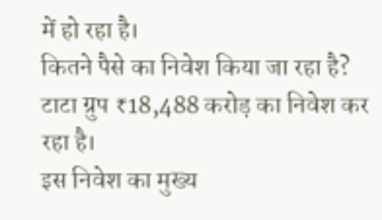में हो रहा है।
कितने पैसे का निवेश किया जा रहा है?
टाटा ग्रुप ₹18,488 करोड़ का निवेश कर रहा है।
इस निवेश का मुख्य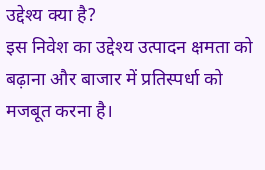उद्देश्य क्या है?
इस निवेश का उद्देश्य उत्पादन क्षमता को बढ़ाना और बाजार में प्रतिस्पर्धा को मजबूत करना है।